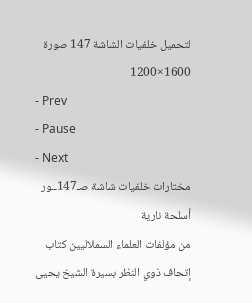لتحميل خلفيات الشاشة 147 صورة 1600×1200
- Prev
- Pause
- Next
مختارات خلفيات شاشة صـ147ــور أسلحة نارية
من مؤلفات العلماء السملاليين كتاب إتحاف ذوي النظر بسيرة الشيخ يحيى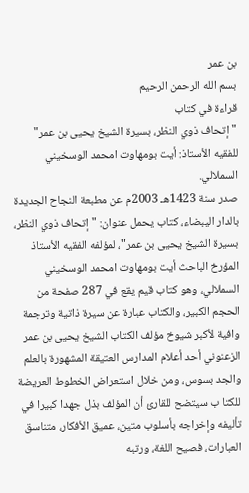بن عمر
بسم الله الرحمن الرحيم
قراءة في كتاب
"إتحاف ذوي النظر، بسيرة الشيخ يحيى بن عمر"
للفقيه الأستاذ: أيت بومهاوت امحمد الوسخيني السملالي.
صدر سنة 1423هـ 2003م عن مطبعة النجاح الجديدة بالدار اليبضاء، كتاب يحمل عنوان: "إتحاف ذوي النظر، بسيرة الشيخ يحيى بن عمر"، لمؤلفه الفقيه الأستاذ المؤرخ الباحث أيت بومهاوت امحمد الوسخيني السملالي، وهو كتاب قيم يقع في 287 صفحة من الحجم الكبير، والكتاب عبارة عن سيرة ذاتية وترجمة وافية لأكبر شيوخ مؤلف الكتاب الشيخ يحيى بن عمر الزعنوني أحد أعلام المدارس العتيقة المشهورة بالعلم والجد بسوس، ومن خلال استعراض الخطوط العريضة للكتا ب سيتضح للقارئ أن المؤلف بذل جهدا كبيرا في تأليفه وإخراجه بأسلوب متين، عميق الأفكار، متناسق العبارات، فصيح اللغة، ورتبه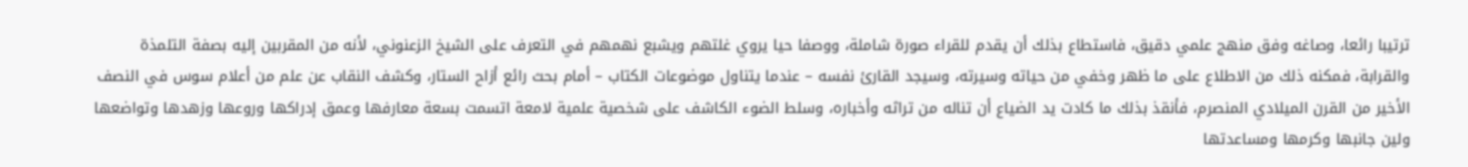ترتيبا رائعا، وصاغه وفق منهج علمي دقيق، فاستطاع بذلك أن يقدم للقراء صورة شاملة، ووصفا حيا يروي غلتهم ويشبع نهمهم في التعرف على الشيخ الزعنوني، لأنه من المقربين إليه بصفة التلمذة والقرابة، فمكنه ذلك من الاطلاع على ما ظهر وخفي من حياته وسيرته، وسيجد القارئ نفسه – عندما يتناول موضوعات الكتاب – أمام بحث رائع أزاح الستار، وكشف النقاب عن علم من أعلام سوس في النصف الأخير من القرن الميلادي المنصرم، فأنقذ بذلك ما كادت يد الضياع أن تناله من تراثه وأخباره، وسلط الضوء الكاشف على شخصية علمية لامعة اتسمت بسعة معارفها وعمق إدراكها وروعها وزهدها وتواضعها ولين جانبها وكرمها ومساعدتها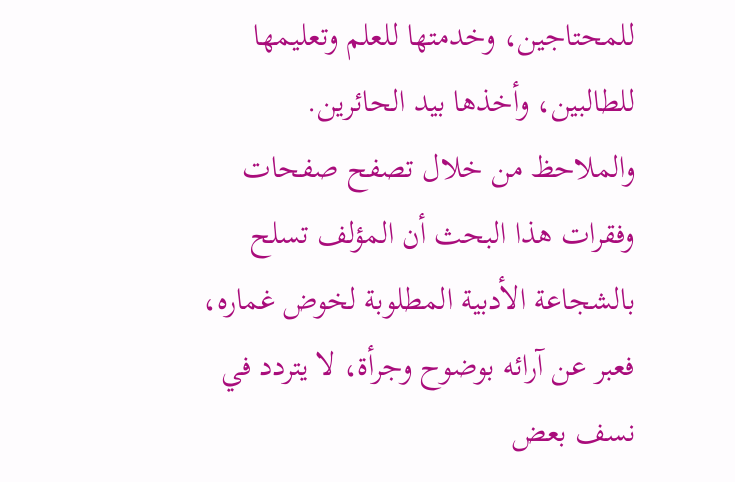للمحتاجين، وخدمتها للعلم وتعليمها للطالبين، وأخذها بيد الحائرين.
والملاحظ من خلال تصفح صفحات وفقرات هذا البحث أن المؤلف تسلح بالشجاعة الأدبية المطلوبة لخوض غماره، فعبر عن آرائه بوضوح وجرأة، لا يتردد في نسف بعض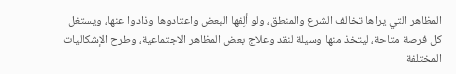المظاهر التي يراها تخالف الشرع والمنطق، ولو ألِفها البعض واعتادوها وذادوا عنها، ويستغل كل فرصة متاحة، ليتخذ منها وسيلة لنقد وعلاج بعض المظاهر الاجتماعية، وطرح الإشكاليات المختلفة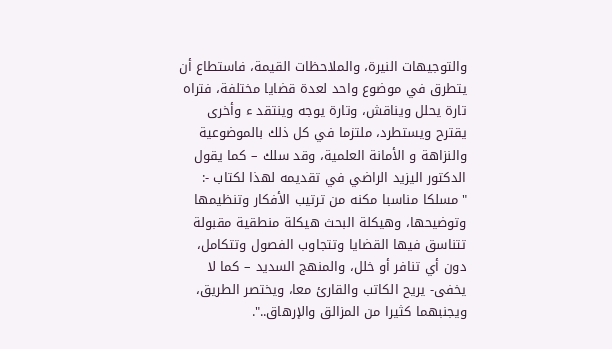والتوجيهات النيرة، والملاحظات القيمة، فاستطاع أن يتطرق في موضوع واحد لعدة قضايا مختلفة، فتراه تارة يحلل ويناقش، وتارة يوجه وينتقد ء وأخرى يقترح ويستطرد، ملتزما في كل ذلك بالموضوعية والنزاهة و الأمانة العلمية، وقد سلك – كما يقول الدكتور اليزيد الراضي في تقديمه لهذا لكتاب -: "مسلكا مناسبا مكنه من ترتيب الأفكار وتنظيمها وتوضيحها، وهيكلة البحث هيكلة منطقية مقبولة تتناسق فيها القضايا وتتجاوب الفصول وتتكامل، دون أي تنافر أو خلل، والمنهج السديد – كما لا يخفى- يريح الكاتب والقارئ معا، ويختصر الطريق، ويجنبهما كثيرا من المزالق والإرهاق..".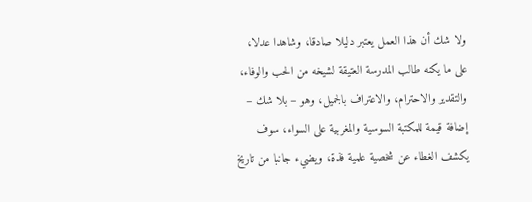ولا شك أن هذا العمل يعتبر دليلا صادقا، وشاهدا عدلا، على ما يكنه طالب المدرسة العتيقة لشيخه من الحب والوفاء، والتقدير والاحترام، والاعتراف بالجميل، وهو – بلا شك – إضافة قيمة للمكتبة السوسية والمغربية على السواء، سوف يكشف الغطاء عن شخصية علمية فذة، ويضيء جانبا من تاريخ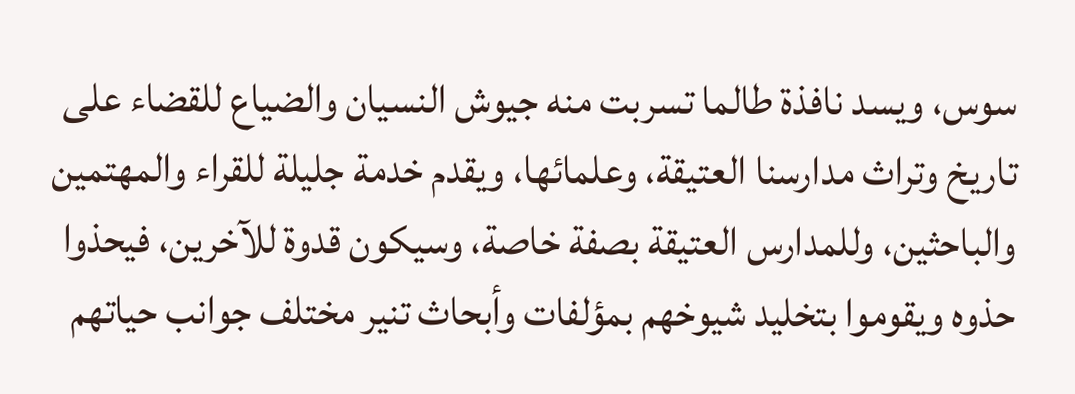سوس، ويسد نافذة طالما تسربت منه جيوش النسيان والضياع للقضاء على تاريخ وتراث مدارسنا العتيقة، وعلمائها، ويقدم خدمة جليلة للقراء والمهتمين والباحثين، وللمدارس العتيقة بصفة خاصة، وسيكون قدوة للآخرين، فيحذوا حذوه ويقوموا بتخليد شيوخهم بمؤلفات وأبحاث تنير مختلف جوانب حياتهم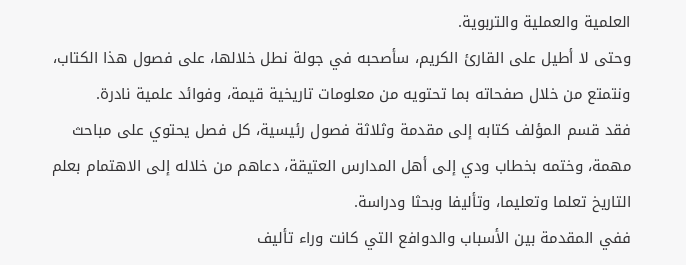العلمية والعملية والتربوية.
وحتى لا أطيل على القارئ الكريم، سأصحبه في جولة نطل خلالها، على فصول هذا الكتاب، ونتمتع من خلال صفحاته بما تحتويه من معلومات تاريخية قيمة، وفوائد علمية نادرة.
فقد قسم المؤلف كتابه إلى مقدمة وثلاثة فصول رئيسية، كل فصل يحتوي على مباحث مهمة، وختمه بخطاب ودي إلى أهل المدارس العتيقة، دعاهم من خلاله إلى الاهتمام بعلم التاريخ تعلما وتعليما، وتأليفا وبحثا ودراسة.
ففي المقدمة بين الأسباب والدوافع التي كانت وراء تأليف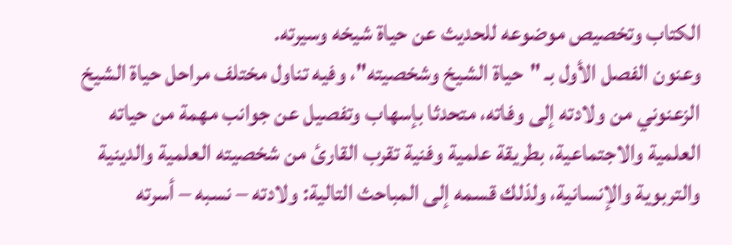الكتاب وتخصيص موضوعه للحديث عن حياة شيخه وسيرته.
وعنون الفصل الأول بـ "حياة الشيخ وشخصيته"، وفيه تناول مختلف مراحل حياة الشيخ الزعنوني من ولادته إلى وفاته، متحدثا بإسهاب وتفصيل عن جوانب مهمة من حياته العلمية والاجتماعية، بطريقة علمية وفنية تقرب القارئ من شخصيته العلمية والدينية والتربوية والإنسانية، ولذلك قسمه إلى المباحث التالية: ولادته – نسبه – أسرته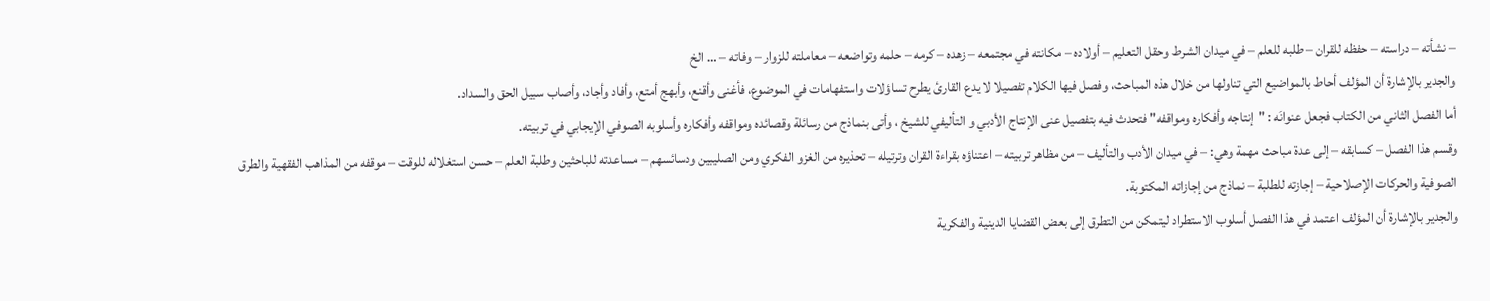– نشأته – دراسته – حفظه للقران – طلبه للعلم – في ميدان الشرط وحقل التعليم – أولاده – مكانته في مجتمعه – زهده – كرمه – حلمه وتواضعه – معاملته للزوار – وفاته – … الخ
والجدير بالإشارة أن المؤلف أحاط بالمواضيع التي تناولها من خلال هذه المباحث، وفصل فيها الكلام تفصيلا لا يدع القارئ يطرح تساؤلات واستفهامات في الموضوع، فأغنى وأقنع، وأبهج أمتع، وأفاد وأجاد، وأصاب سبيل الحق والسداد.
أما الفصل الثاني من الكتاب فجعل عنوانَه : "إنتاجه وأفكاره ومواقفه" فتحدث فيه بتفصيل عنى الإنتاج الأدبي و التأليفي للشيخ ، وأتى بنماذج من رسائلة وقصائده ومواقفه وأفكاره وأسلوبه الصوفي الإيجابي في تربيته.
وقسم هذا الفصل – كسابقه – إلى عدة مباحث مهمة وهي: – في ميدان الأدب والتأليف – من مظاهر تربيته – اعتناؤه بقراءة القران وترتيله – تحذيره من الغزو الفكري ومن الصليبين ودسائسهم – مساعدته للباحثين وطلبة العلم – حسن استغلاله للوقت – موقفه من المذاهب الفقهية والطرق الصوفية والحركات الإصلاحية – إجازته للطلبة – نماذج من إجازاته المكتوبة.
والجدير بالإشارة أن المؤلف اعتمد في هذا الفصل أسلوب الاستطراد ليتمكن من التطرق إلى بعض القضايا الدينية والفكرية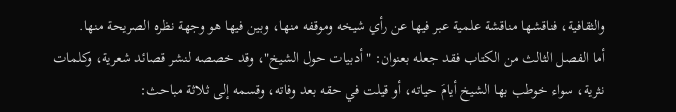والثقافية، فناقشها مناقشة علمية عبر فيها عن رأي شيخه وموقفه منها، وبين فيها هو وجهة نظره الصريحة منها.
أما الفصل الثالث من الكتاب فقد جعله بعنوان: "أدبيات حول الشيخ"، وقد خصصه لنشر قصائد شعرية، وكلمات نثرية، سواء خوطب بها الشيخ أيامَ حياته، أو قيلت في حقه بعد وفاته، وقسمه إلى ثلاثة مباحث: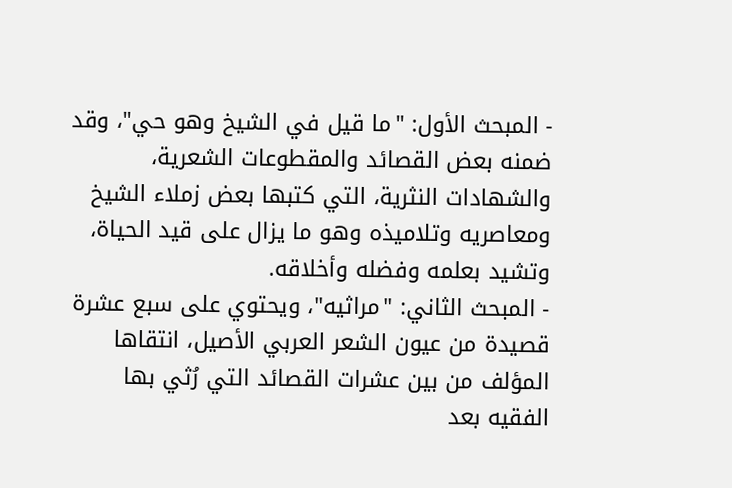- المبحث الأول: "ما قيل في الشيخ وهو حي"، وقد ضمنه بعض القصائد والمقطوعات الشعرية، والشهادات النثرية، التي كتبها بعض زملاء الشيخ ومعاصريه وتلاميذه وهو ما يزال على قيد الحياة، وتشيد بعلمه وفضله وأخلاقه.
- المبحث الثاني: "مراثيه"، ويحتوي على سبع عشرة قصيدة من عيون الشعر العربي الأصيل، انتقاها المؤلف من بين عشرات القصائد التي رُثي بها الفقيه بعد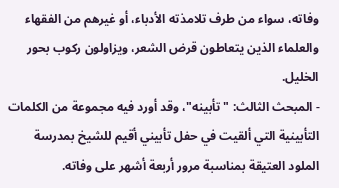وفاته، سواء من طرف تلامذته الأدباء، أو غيرهم من الفقهاء والعلماء الذين يتعاطون قرض الشعر، ويزاولون ركوب بحور الخليل.
- المبحث الثالث: "تأبينه"، وقد أورد فيه مجموعة من الكلمات التأبينية التي ألقيت في حفل تأبيني أقيم للشيخ بمدرسة الملود العتيقة بمناسبة مرور أربعة أشهر على وفاته.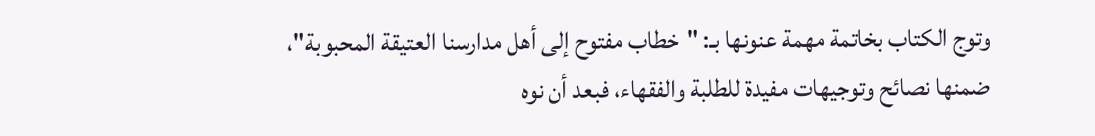وتوج الكتاب بخاتمة مهمة عنونها بـ: "خطاب مفتوح إلى أهل مدارسنا العتيقة المحبوبة"، ضمنها نصائح وتوجيهات مفيدة للطلبة والفقهاء، فبعد أن نوه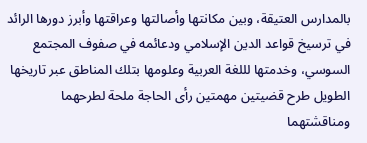بالمدارس العتيقة، وبين مكانتها وأصالتها وعراقتها وأبرز دورها الرائد في ترسيخ قواعد الدين الإسلامي ودعائمه في صفوف المجتمع السوسي، وخدمتها لللغة العربية وعلومها بتلك المناطق عبر تاريخها الطويل طرح قضيتين مهمتين رأى الحاجة ملحة لطرحهما ومناقشتهما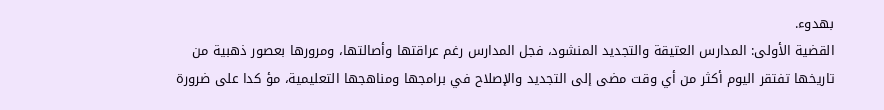بهدوء.
القضية الأولى: المدارس العتيقة والتجديد المنشود، فجل المدارس رغم عراقتها وأصالتها، ومرورها بعصور ذهبية من تاريخها تفتقر اليوم أكثر من أي وقت مضى إلى التجديد والإصلاح في برامجها ومناهجها التعليمية، مؤ كدا على ضرورة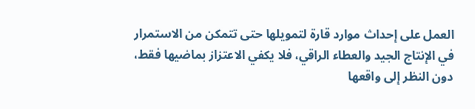العمل على إحداث موارد قارة لتمويلها حتى تتمكن من الاستمرار في الإنتاج الجيد والعطاء الراقي، فلا يكفي الاعتزاز بماضيها فقط، دون النظر إلى واقعها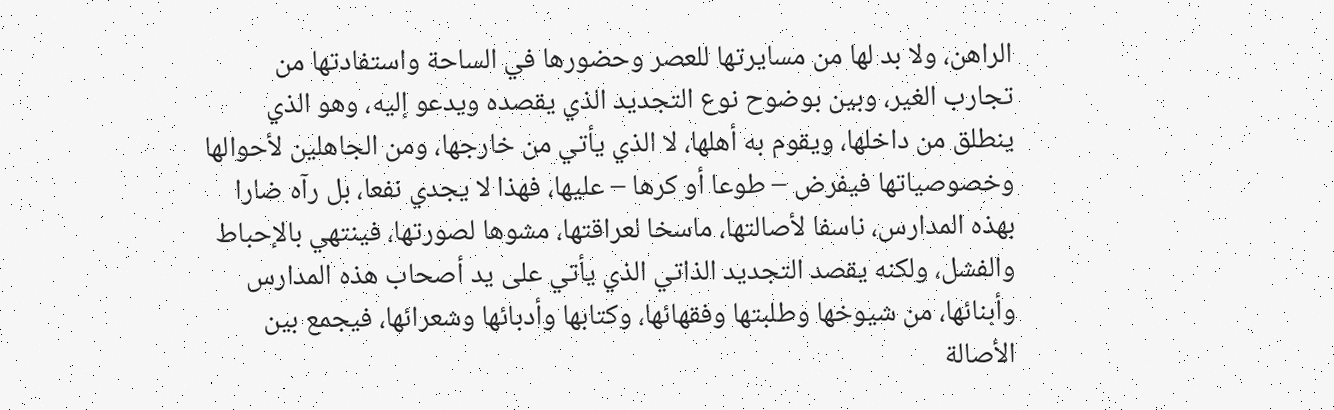الراهن، ولا بد لها من مسايرتها للعصر وحضورها في الساحة واستفادتها من تجارب الغير، وبين بوضوح نوع التجديد الذي يقصده ويدعو إليه، وهو الذي ينطلق من داخلها، ويقوم به أهلها، لا الذي يأتي من خارجها، ومن الجاهلين لأحوالها وخصوصياتها فيفرض – طوعا أو كرها – عليها، فهذا لا يجدي نفعا، بل رآه ضارا بهذه المدارس، ناسفا لأصالتها، ماسخا لعراقتها، مشوها لصورتها، فينتهي بالإحباط والفشل، ولكنه يقصد التجديد الذاتي الذي يأتي على يد أصحاب هذه المدارس وأبنائها، من شيوخها وطلبتها وفقهائها، وكتابها وأدبائها وشعرائها، فيجمع بين الأصالة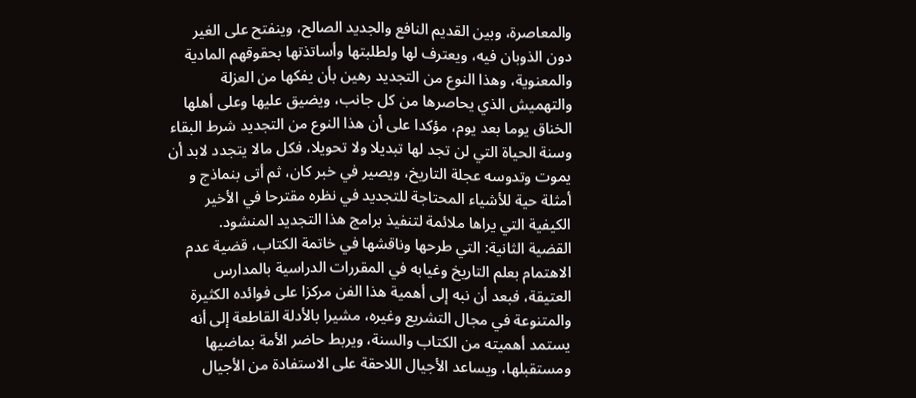والمعاصرة، وبين القديم النافع والجديد الصالح، وينفتح على الغير دون الذوبان فيه، ويعترف لها ولطلبتها وأساتذتها بحقوقهم المادية والمعنوية، وهذا النوع من التجديد رهين بأن يفكها من العزلة والتهميش الذي يحاصرها من كل جانب، ويضيق عليها وعلى أهلها الخناق يوما بعد يوم، مؤكدا على أن هذا النوع من التجديد شرط البقاء وسنة الحياة التي لن تجد لها تبديلا ولا تحويلا، فكل مالا يتجدد لابد أن يموت وتدوسه عجلة التاريخ، ويصير في خبر كان، ثم أتى بنماذج و أمثلة حية للأشياء المحتاجة للتجديد في نظره مقترحا في الأخير الكيفية التي يراها ملائمة لتنفيذ برامج هذا التجديد المنشود.
القضية الثانية: التي طرحها وناقشها في خاتمة الكتاب، قضية عدم الاهتمام بعلم التاريخ وغيابه في المقررات الدراسية بالمدارس العتيقة، فبعد أن نبه إلى أهمية هذا الفن مركزا على فوائده الكثيرة والمتنوعة في مجال التشريع وغيره، مشيرا بالأدلة القاطعة إلى أنه يستمد أهميته من الكتاب والسنة، ويربط حاضر الأمة بماضيها ومستقبلها، ويساعد الأجيال اللاحقة على الاستفادة من الأجيال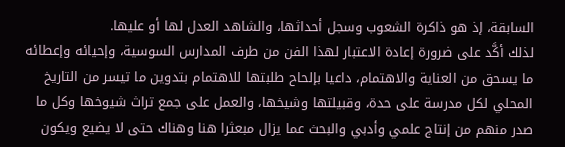السابقة، إذ هو ذاكرة الشعوب وسجل أحداثها، والشاهد العدل لها أو عليها.
لذلك أكَّد على ضرورة إعادة الاعتبار لهذا الفن من طرف المدارس السوسية، وإحيائه وإعطائه ما يسحق من العناية والاهتمام، داعيا بإلحاح طلبتها للاهتمام بتدوين ما تيسر من التاريخ المحلي لكل مدرسة على حدة، وقبيلتها وشيخها، والعمل على جمع تراث شيوخها وكل ما صدر منهم من إنتاج علمي وأدبي والبحث عما يزال مبعثرا هنا وهناك حتى لا يضيع ويكون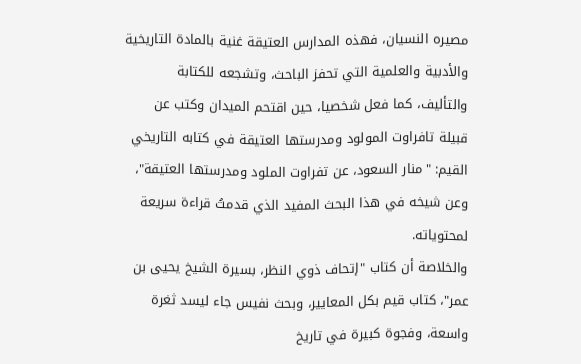مصيره النسيان، فهذه المدارس العتيقة غنية بالمادة التاريخية والأدبية والعلمية التي تحفز الباحث، وتشجعه للكتابة والتأليف، كما فعل شخصيا، حين اقتحم الميدان وكتب عن قبيلة تافراوت المولود ومدرستها العتيقة في كتابه التاريخي القيم: "منار السعود، عن تفراوت الملود ومدرستها العتيقة"، وعن شيخه في هذا البحث المفيد الذي قدمتُ قراءة سريعة لمحتوياته.
والخلاصة أن كتاب "إتحاف ذوي النظر، بسيرة الشيخ يحيى بن عمر"، كتاب قيم بكل المعايير، وبحث نفيس جاء ليسد ثغرة واسعة، وفجوة كبيرة في تاريخ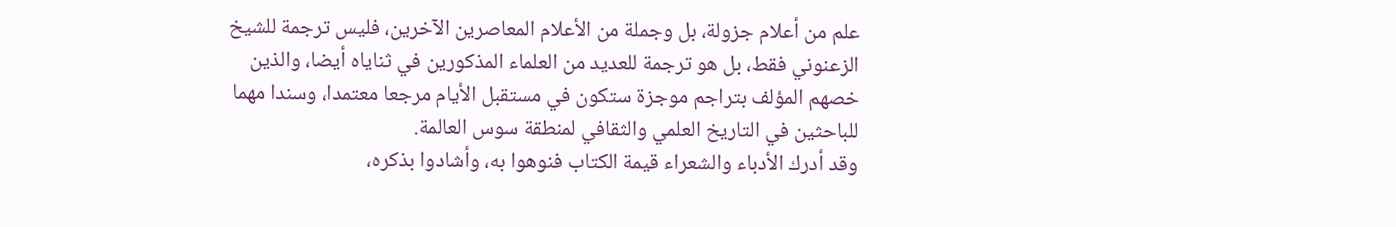علم من أعلام جزولة، بل وجملة من الأعلام المعاصرين الآخرين، فليس ترجمة للشيخ الزعنوني فقط، بل هو ترجمة للعديد من العلماء المذكورين في ثناياه أيضا، والذين خصهم المؤلف بتراجم موجزة ستكون في مستقبل الأيام مرجعا معتمدا، وسندا مهما للباحثين في التاريخ العلمي والثقافي لمنطقة سوس العالمة.
وقد أدرك الأدباء والشعراء قيمة الكتاب فنوهوا به، وأشادوا بذكره،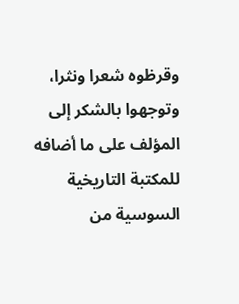وقرظوه شعرا ونثرا، وتوجهوا بالشكر إلى المؤلف على ما أضافه للمكتبة التاريخية السوسية من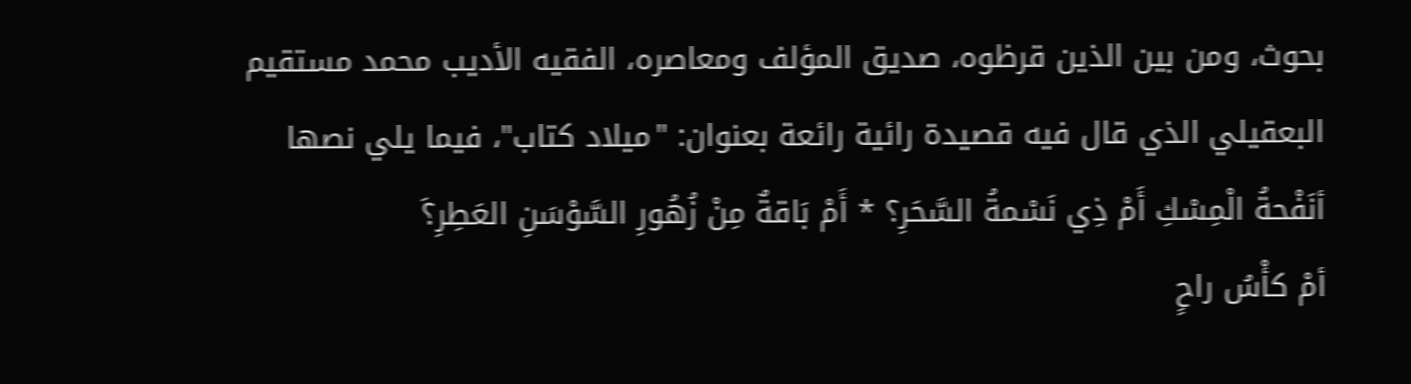بحوث، ومن بين الذين قرظوه، صديق المؤلف ومعاصره، الفقيه الأديب محمد مستقيم البعقيلي الذي قال فيه قصيدة رائية رائعة بعنوان: "ميلاد كتاب"، فيما يلي نصها
أنَفْحةُ الْمِسْكِ أَمْ ذِي نَسْمةُ السَّحَرِ؟ * أَمْ بَاقةٌ مِنْ زُهُورِ السَّوْسَنِ العَطِرِ؟َ
أمْ كأْسُ راحٍ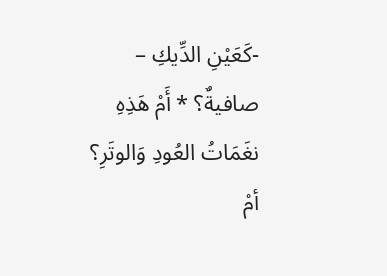-كَعَيْنِ الدِّيكِ – صافيةٌ؟ * أَمْ هَذِهِ نغَمَاتُ العُودِ وَالوتَرِ؟
أمْ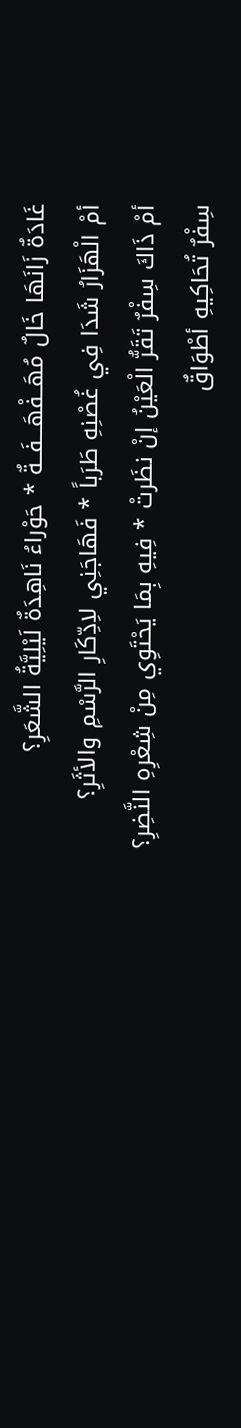غَادَةٌ زَانَهَا خَالٌ مُهَــفْهَـــفَــةٌ * حَوْراءُ نَاهِدَةٌ لَيْلِيَّةُ الشَّعَرِ؟
أمْ الْهَزَارُ شَدَا فِي غُصْنِهِ طَرَباً * فَهَاجَنِي لاِدِّكَارِ الرَّسْمِ والأثَرِ؟
أمْ ذَاكَ سِفْرٌ تَقَرُّ الْعَيْنُ إنْ نظَرتْ * فِيهِ بِمَا يَحْتَوِي مِنْ شِعْرِهِ النَّضِرِ؟
سِفْرٌ تُحَاكِيهِ أطْوَاقٌ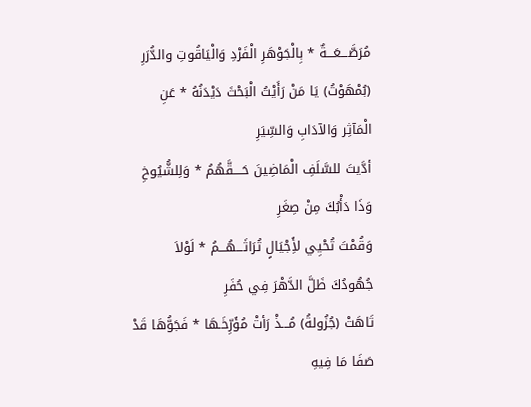مُرَصَّـــعَـــةٌ * بِالْجَوْهَرِ الْفَرْدِ وَالْيَاقُوتِ والدُّرَرِ
(بُمْهَوْتُ) يَا مَنْ رَأَيْتُ الْبَحْثَ دَيْدَنُهُ * عَنِ الْمَآثِر وَالآدَابِ وَالسِّيَرِ
أدَّيتَ للسَّلَفِ الْمَاضِينَ حَــــقَّهُمُ * وَلِلشُّيُوخِ وَذَا دَأْبُكَ مِنْ صِغَرِ
وَقُمْتَ تُحْيِي لأَِجْيَالٍ تُرَاثَـــهُـــمُ * لَوْلاَ جُهُودُكَ ظَلَّ الدَّهْرَ فِي حُفَرِ
تَاهَتْ (جُزُولةُ) مُـــذْ رَأتْ مُؤَرِّخَـهَا * فَجَوُّهَا قَدْ صَفَا مَا فِيهِ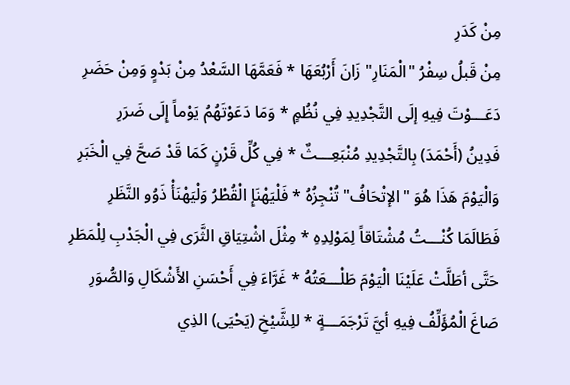مِنْ كَدَرِ
مِنْ قَبلُ سِفْرُ "الْمَنَارِ" زَانَ أَرْبُعَهَا * فَعَمَّهَا السَّعْدُ مِنْ بَدْوٍ وَمِنْ حَضَرِ
دَعَـــوْتَ فِيهِ إلَى التَّجْدِيدِ فِي نُظُمٍ * وَمَا دَعَوْتَهُمُ يَوْماً إِلَى ضَرَرِ
فَدِينُ (أَحْمَدَ) بِالتَّجْدِيدِ مُنْبَعِـــثٌ * فِي كُلِّ قَرْنٍ كَمَا قَدْ صَحَّ فِي الْخَبَرِ
وَالْيَوْمَ هَذَا هُوَ "الإتْحَافُ" تُنْجِزُهُ * فَلْيَهْنَإِ الْقُطْرُ وَلْيَهْنَأْ ذَوُو النَّظَرِ
فَطَالَمَا كُنْـــتُ مُشْتَاقاً لِمَوْلِدِهِ * مِثْلَ اشْتِيَاقِ الثَّرَى فِي الْجَدْبِ لِلْمَطَرِ
حَتَّى أطَلَّتْ عَلَيْنَا الْيَوْمَ طَلْـــعَتُهُ * غَرَّاءَ فِي أَحْسَنِ الأَشْكَالِ وَالصُّوَرِ
صَاغَ الْمُؤَلِّفُ فِيهِ أيَّ تَرْجَمَـــةٍ * للِشَّيْخِ (يَحْيَى) الذِي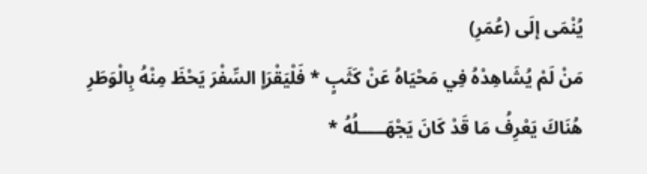يُنْمَى إلَى (عُمَرِ)
مَنْ لَمْ يُشَاهِدْهُ فِي مَحْيَاهُ عَنْ كَثَبٍ * فَلْيَقْرَإ السِّفْرَ يَحْظَ مِنْهُ بِالْوَطَرِ
هُنَاكَ يَعْرِفُ مَا قَدْ كَانَ يَجْهَـــــلُهُ *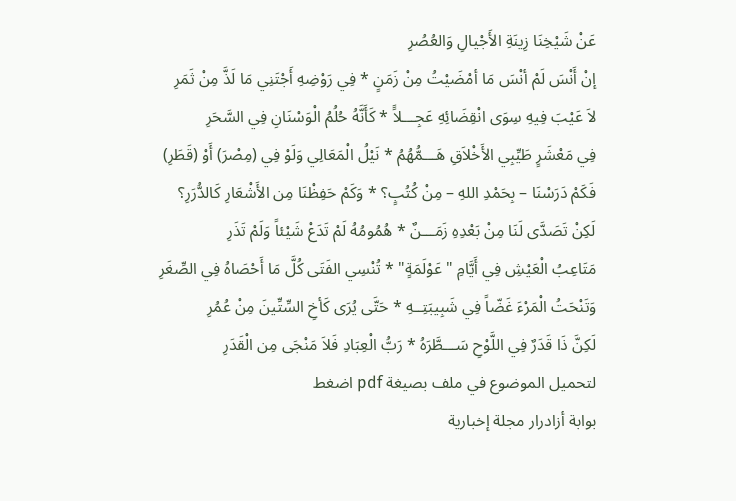عَنْ شَيْخِنَا زِينَةِ الأَجْيالِ وَالعُصُرِ
إنْ أَنْسَ لَمْ أنْسَ مَا أمْضَيْتُ مِنْ زَمَنٍ * فِي رَوْضِهِ أَجْتَنِي مَا لَذَّ مِنْ ثَمَرِ
لاَ عَيْبَ فِيهِ سِوَى انْقِضَائِهِ عَجِـــلاًَ * كَأَنَّهُ حُلُمُ الْوَسْنَانِ فِي السَّحَرِ
فِي مَعْشَرٍ طَيِّبِي الأَخْلاَقِ هَـــمُّهُمُ * نَيْلُ الْمَعَالِي وَلَوْ فِي (مِصْرَ) أَوْ (قَطَرِ)
فَكَمْ دَرَسْنَا – بِحَمْدِ اللهِ – مِنْ كُتُبٍ؟ * وَكَمْ حَفِظْنَا مِن الأَشْعَارِ كَالدُّرَرِ؟
لَكِنْ تَصَدَّى لَنَا مِنْ بَعْدِهِ زَمَـــنٌ * هُمُومُهُ لَمْ تَدَعْ شَيْئاً وَلَمْ تَذَرِ
مَتَاعِبُ الْعَيْشِ فِي أَيَّامِ "عَوْلَمَةٍ" * تُنْسِي الفَتَى كُلَّ مَا أَحْصَاهُ فِي الصِّغَرِ
وَتَنْحَتُ الْمَرْءَ غَضّاً فِي شَبِيبَتِــهِ * حَتَّى يُرَى كَأخِ السِّتِّينَ مِنْ عُمُرِ
لَكِنَّ ذَا قَدَرٌ فِي اللَّوْحِ سَـــطَّرَهُ * رَبُّ الْعِبَادِ فَلاَ مَنْجَى مِن الْقَدَرِ
لتحميل الموضوع في ملف بصيغة pdf اضغط
بوابة أزادرار مجلة إخبارية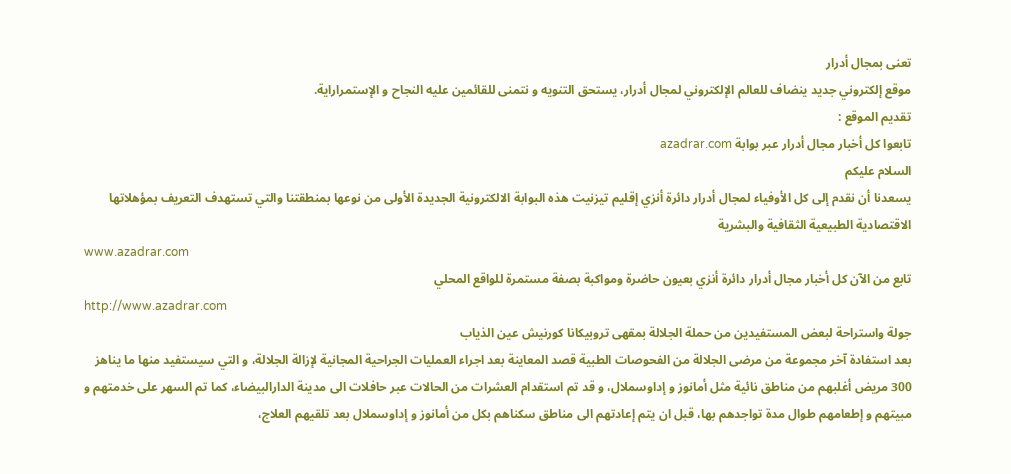تعنى بمجال أدرار
موقع إلكتروني جديد ينضاف للعالم الإلكتروني لمجال أدرار، يستحق التنويه و نتمنى للقائمين عليه النجاح و الإستمراراية.
تقديم الموقع :
تابعوا كل أخبار مجال أدرار عبر بوابة azadrar.com
السلام عليكم
يسعدنا أن نقدم إلى كل الأوفياء لمجال أدرار دائرة أنزي إقليم تيزنيت هذه البوابة الالكترونية الجديدة الأولى من نوعها بمنطقتنا والتي تستهدف التعريف بمؤهلاتها الاقتصادية الطبيعية الثقافية والبشرية
www.azadrar.com
تابع من الآن كل أخبار مجال أدرار دائرة أنزي بعيون حاضرة ومواكبة بصفة مستمرة للواقع المحلي
http://www.azadrar.com
جولة واستراحة لبعض المستفيدين من حملة الجلالة بمقهى تروبيكانا كورنيش عين الذياب
بعد استفادة آخر مجموعة من مرضى الجلالة من الفحوصات الطبية قصد المعاينة بعد اجراء العمليات الجراحية المجانية لإزالة الجلالة، و التي سيستفيد منها ما يناهز 300 مريض أغلبهم من مناطق نائية مثل أمانوز و إداوسملال، و قد تم استقدام العشرات من الحالات عبر حافلات الى مدينة الدارالبيضاء، كما تم السهر على خدمتهم و مبيتهم و إطعامهم طوال مدة تواجدهم بها، قبل ان يتم إعادتهم الى مناطق سكناهم بكل من أمانوز و إداوسملال بعد تلقيهم العلاج،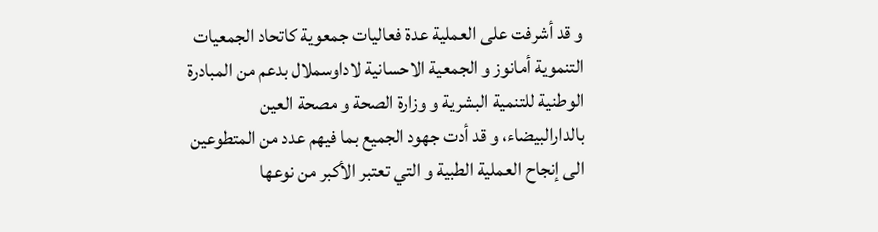و قد أشرفت على العملية عدة فعاليات جمعوية كاتحاد الجمعيات التنموية أمانوز و الجمعية الاحسانية لاداوسملال بدعم من المبادرة الوطنية للتنمية البشرية و وزارة الصحة و مصحة العين بالدارالبيضاء، و قد أدت جهود الجميع بما فيهم عدد من المتطوعين الى إنجاح العملية الطبية و التي تعتبر الأكبر من نوعها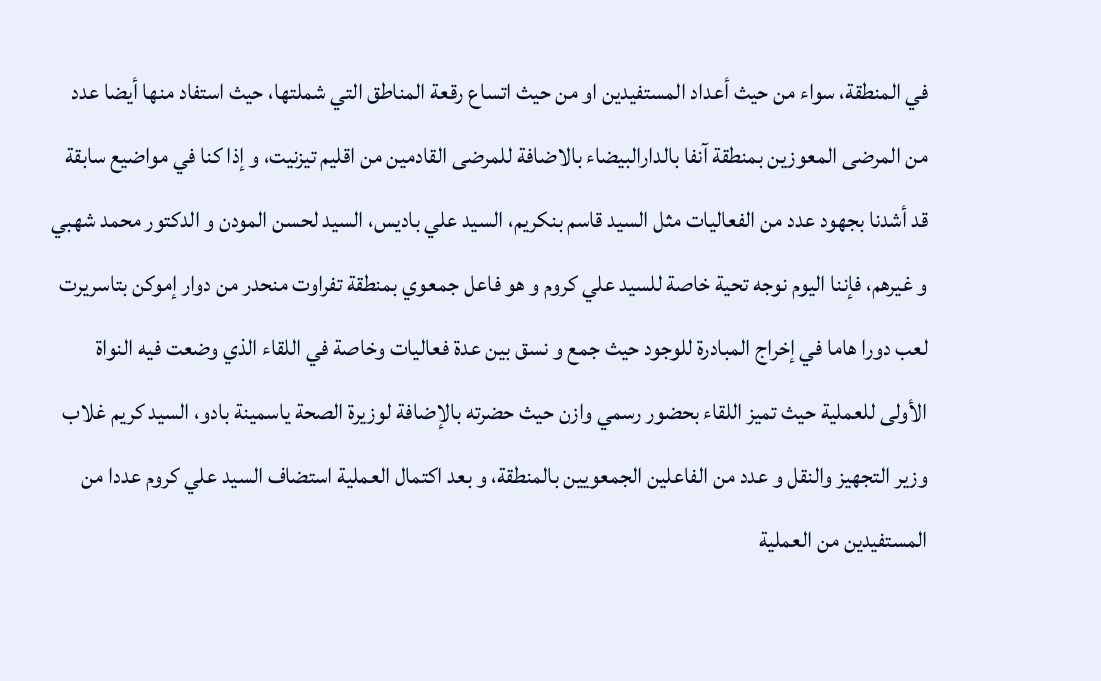في المنطقة، سواء من حيث أعداد المستفيدين او من حيث اتساع رقعة المناطق التي شملتها، حيث استفاد منها أيضا عدد من المرضى المعوزين بمنطقة آنفا بالدارالبيضاء بالاضافة للمرضى القادمين من اقليم تيزنيت، و إذا كنا في مواضيع سابقة قد أشدنا بجهود عدد من الفعاليات مثل السيد قاسم بنكريم، السيد علي باديس، السيد لحسن المودن و الدكتور محمد شهبي و غيرهم، فإننا اليوم نوجه تحية خاصة للسيد علي كروم و هو فاعل جمعوي بمنطقة تفراوت منحدر من دوار إموكن بتاسريرت لعب دورا هاما في إخراج المبادرة للوجود حيث جمع و نسق بين عدة فعاليات وخاصة في اللقاء الذي وضعت فيه النواة الأولى للعملية حيث تميز اللقاء بحضور رسمي وازن حيث حضرته بالإضافة لوزيرة الصحة ياسمينة بادو، السيد كريم غلاب وزير التجهيز والنقل و عدد من الفاعلين الجمعويين بالمنطقة، و بعد اكتمال العملية استضاف السيد علي كروم عددا من المستفيدين من العملية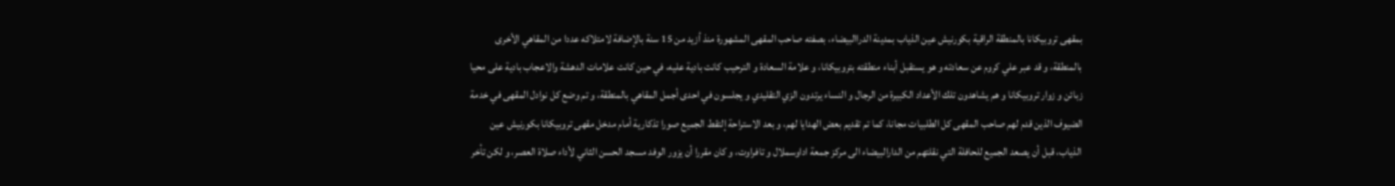بمقهى تروبيكانا بالمنطقة الراقية بكورنيش عين الذياب بمدينة الدراالبيضاء، بصفته صاحب المقهى المشهورة منذ أزيد من 15 سنة بالإضافة لامتلاكه عددا من المقاهي الأخرى بالمنطقة، و قد عبر علي كروم عن سعادته و هو يستقبل أبناء منطقته بتروبيكانا، و علامة السعادة و الترحيب كانت بادية عليه، في حين كانت علامات الدهشة والاعجاب بادية على محيا زبائن و زوار تروبيكانا و هم يشاهدون تلك الأعداد الكبيرة من الرجال و النساء يرتدون الزي التقليدي و يجلسون في احدى أجمل المقاهي بالمنطقة، و تم وضع كل نوادل المقهى في خدمة الضيوف الذين قدم لهم صاحب المقهى كل الطلبيات مجانا، كما تم تقديم بعض الهدايا لهم، و بعد الاستراحة إلتقط الجميع صورا تذكارية أمام مدخل مقهى تروبيكانا بكورنيش عين الذياب، قبل أن يصعد الجميع للحافلة التي نقلتهم من الدارالبيضاء الى مركز جمعة اداوسملال و تافراوت، و كان مقررا أن يزور الوفد مسجد الحسن الثاني لأداء صلاة العصر، و لكن تأخر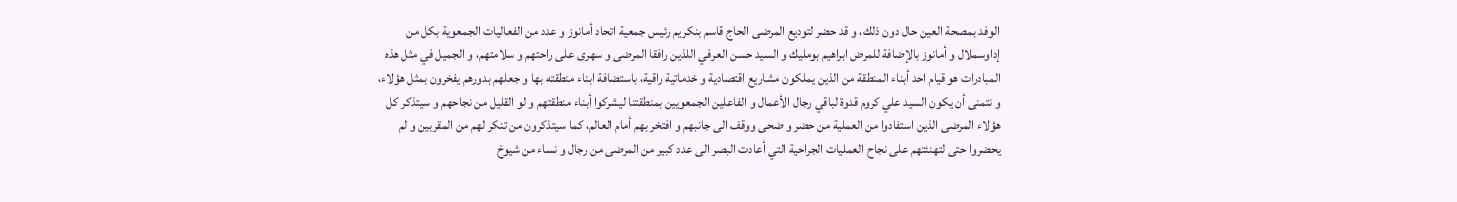الوفد بمصحة العين حال دون ذلك، و قد حضر لتوديع المرضى الحاج قاسم بنكريم رئيس جمعية اتحاد أمانوز و عدد من الفعاليات الجمعوية بكل من إداوسملال و أمانوز بالإضافة للمرض ابراهيم بومليك و السيد حسن العرفي اللذين رافقا المرضى و سهرى على راحتهم و سلامتهم، و الجميل في مثل هذه المبادرات هو قيام احد أبناء المنطقة من الذين يملكون مشاريع اقتصادية و خدماتية راقية، باستضافة ابناء منطقته بها و جعلهم بدورهم يفخرون بمثل هؤلاء، و نتمنى أن يكون السيد علي كروم قدوة لباقي رجال الأعمال و الفاعلين الجمعويين بمنطقتنا ليشركوا أبناء منطقتهم و لو القليل من نجاحهم و سيتذكر كل هؤلاء المرضى الذين استفادوا من العملية من حضر و ضحى ووقف الى جانبهم و افتخر بهم أمام العالم، كما سيتذكرون من تنكر لهم من المقربين و لم يحضروا حتى لتهنئتهم على نجاح العمليات الجراحية التي أعادت البصر الى عدد كبير من المرضى من رجال و نساء من شيوخ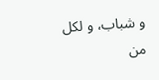و شباب، و لكل من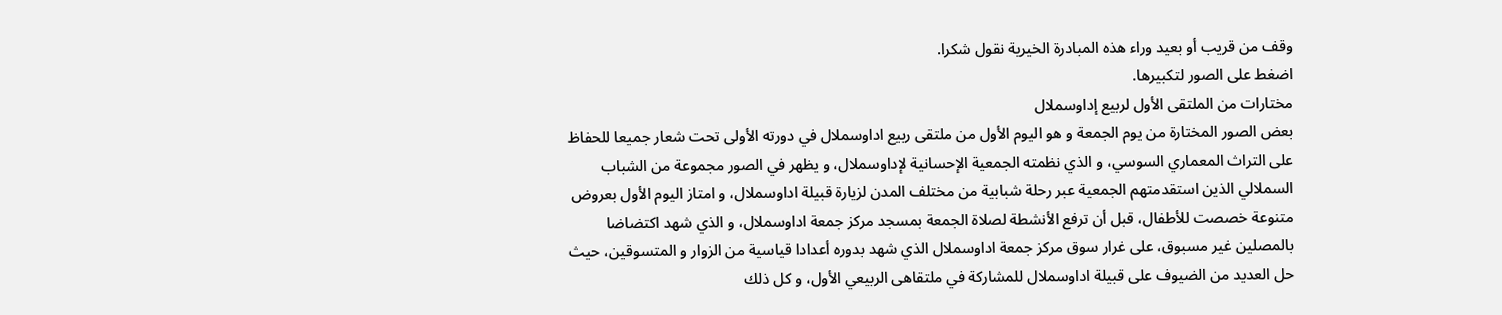وقف من قريب أو بعيد وراء هذه المبادرة الخيرية نقول شكرا.
اضغط على الصور لتكبيرها.
مختارات من الملتقى الأول لربيع إداوسملال
بعض الصور المختارة من يوم الجمعة و هو اليوم الأول من ملتقى ربيع اداوسملال في دورته الأولى تحت شعار جميعا للحفاظ على التراث المعماري السوسي، و الذي نظمته الجمعية الإحسانية لإداوسملال، و يظهر في الصور مجموعة من الشباب السملالي الذين استقدمتهم الجمعية عبر رحلة شبابية من مختلف المدن لزيارة قبيلة اداوسملال، و امتاز اليوم الأول بعروض متنوعة خصصت للأطفال، قبل أن ترفع الأنشطة لصلاة الجمعة بمسجد مركز جمعة اداوسملال، و الذي شهد اكتضاضا بالمصلين غير مسبوق، على غرار سوق مركز جمعة اداوسملال الذي شهد بدوره أعدادا قياسية من الزوار و المتسوقين، حيث حل العديد من الضيوف على قبيلة اداوسملال للمشاركة في ملتقاهى الربيعي الأول، و كل ذلك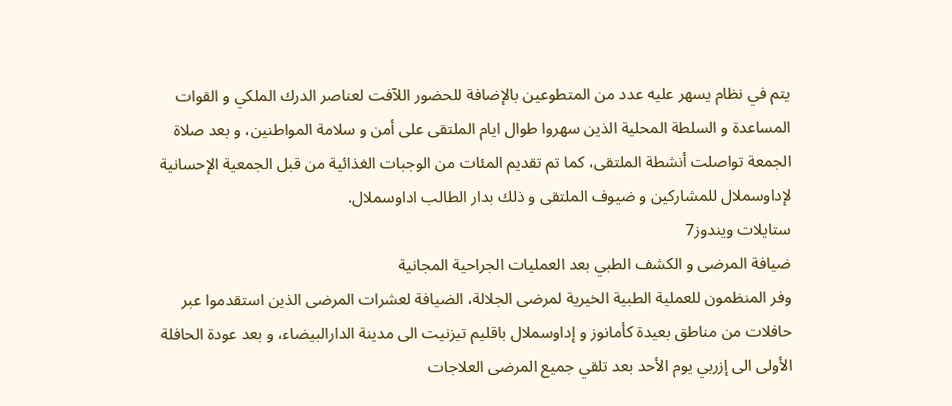يتم في نظام يسهر عليه عدد من المتطوعين بالإضافة للحضور اللآفت لعناصر الدرك الملكي و القوات المساعدة و السلطة المحلية الذين سهروا طوال ايام الملتقى على أمن و سلامة المواطنين، و بعد صلاة الجمعة تواصلت أنشطة الملتقى، كما تم تقديم المئات من الوجبات الغذائية من قبل الجمعية الإحسانية لإداوسملال للمشاركين و ضيوف الملتقى و ذلك بدار الطالب اداوسملال.
ستايلات ويندوز7
ضيافة المرضى و الكشف الطبي بعد العمليات الجراحية المجانية
وفر المنظمون للعملية الطبية الخيرية لمرضى الجلالة، الضيافة لعشرات المرضى الذين استقدموا عبر حافلات من مناطق بعيدة كأمانوز و إداوسملال باقليم تيزنيت الى مدينة الدارالبيضاء، و بعد عودة الحافلة الأولى الى إزربي يوم الأحد بعد تلقي جميع المرضى العلاجات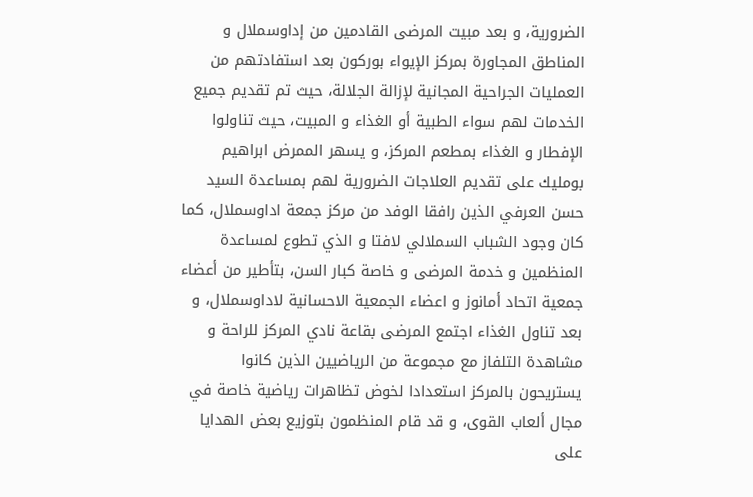الضرورية، و بعد مبيت المرضى القادمين من إداوسملال و المناطق المجاورة بمركز الإيواء بوركون بعد استفادتهم من العمليات الجراحية المجانية لإزالة الجلالة، حيث تم تقديم جميع الخدمات لهم سواء الطبية أو الغذاء و المبيت، حيث تناولوا الإفطار و الغذاء بمطعم المركز، و يسهر الممرض ابراهيم بومليك على تقديم العلاجات الضرورية لهم بمساعدة السيد حسن العرفي الذين رافقا الوفد من مركز جمعة اداوسملال، كما كان وجود الشباب السملالي لافتا و الذي تطوع لمساعدة المنظمين و خدمة المرضى و خاصة كبار السن، بتأطير من أعضاء جمعية اتحاد أمانوز و اعضاء الجمعية الاحسانية لاداوسملال، و بعد تناول الغذاء اجتمع المرضى بقاعة نادي المركز للراحة و مشاهدة التلفاز مع مجموعة من الرياضيين الذين كانوا يستريحون بالمركز استعدادا لخوض تظاهرات رياضية خاصة في مجال ألعاب القوى، و قد قام المنظمون بتوزيع بعض الهدايا على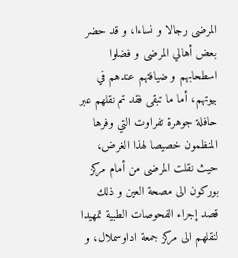المرضى رجالا و نساءا، و قد حضر بعض أهالي المرضى و فضلوا اسطحابهم و ضيافتهم عندهم في بيوتهم، أما ما تبقى فقد تم نقلهم عبر حافلة جوهرة تفراوت التي وفرها المنظمون خصيصا لهذا الغرض، حيث نقلت المرضى من أمام مركز بوركون الى مصحة العين و ذلك قصد إجراء الفحوصات الطبية تمهيدا لنقلهم الى مركز جمعة اداوسملال، و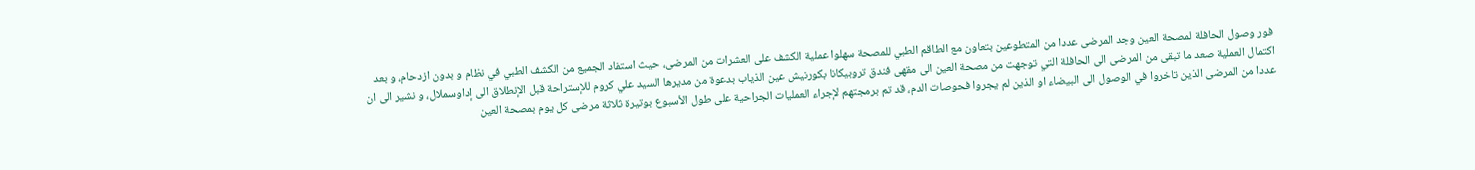فور وصول الحافلة لمصحة العين وجد المرضى عددا من المتطوعين بتعاون مع الطاقم الطبي للمصحة سهلوا عملية الكشف على العشرات من المرضى، حيث استفاد الجميع من الكشف الطبي في نظام و بدون ازدحام، و بعد اكتمال العملية صعد ما تبقى من المرضى الى الحافلة التي توجهت من مصحة العين الى مقهى فندق تروبيكانا بكورنيش عين الذياب بدعوة من مديرها السيد علي كروم للإستراحة قبل الإنطلاق الى إداوسملال، و نشير الى ان عددا من المرضى الذين تاخروا في الوصول الى البيضاء او الذين لم يجروا فحوصات الدم، قد تم برمجتهم لإجراء العمليات الجراحية على طول الأسبوع بوتيرة ثلاثة مرضى كل يوم بمصحة العين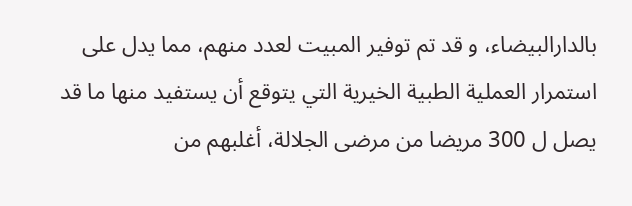بالدارالبيضاء، و قد تم توفير المبيت لعدد منهم، مما يدل على استمرار العملية الطبية الخيرية التي يتوقع أن يستفيد منها ما قد يصل ل 300 مريضا من مرضى الجلالة، أغلبهم من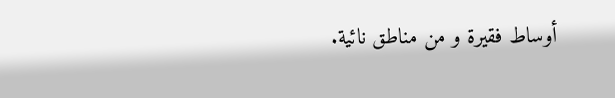أوساط فقيرة و من مناطق نائية.